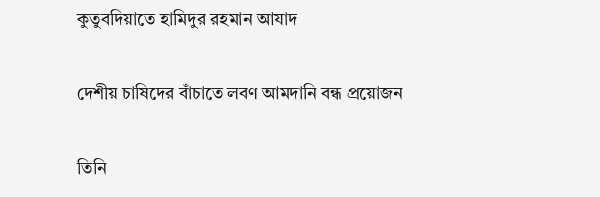কুতুবদিয়াতে হামিদুর রহমান আযাদ

দেশীয় চাষিদের বাঁচাতে লবণ আমদানি বন্ধ প্রয়োজন

তিনি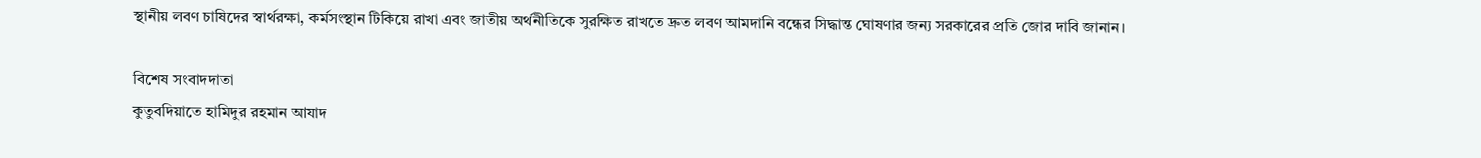স্থানীয় লবণ চাষিদের স্বার্থরক্ষা, কর্মসংস্থান টিকিয়ে রাখা এবং জাতীয় অর্থনীতিকে সুরক্ষিত রাখতে দ্রুত লবণ আমদানি বন্ধের সিদ্ধান্ত ঘোষণার জন্য সরকারের প্রতি জোর দাবি জানান।

বিশেষ সংবাদদাতা
কুতুবদিয়াতে হামিদুর রহমান আযাদ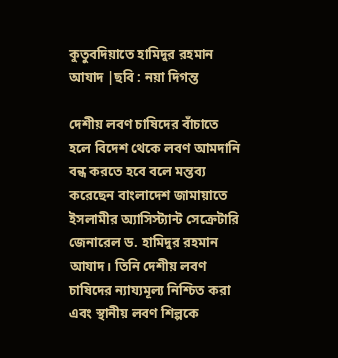কুতুবদিয়াতে হামিদুর রহমান আযাদ |ছবি : নয়া দিগন্ত

দেশীয় লবণ চাষিদের বাঁচাতে হলে বিদেশ থেকে লবণ আমদানি বন্ধ করতে হবে বলে মন্তব্য করেছেন বাংলাদেশ জামায়াতে ইসলামীর অ্যাসিস্ট্যান্ট সেক্রেটারি জেনারেল ড. হামিদুর রহমান আযাদ। তিনি দেশীয় লবণ চাষিদের ন্যায্যমূল্য নিশ্চিত করা এবং স্থানীয় লবণ শিল্পকে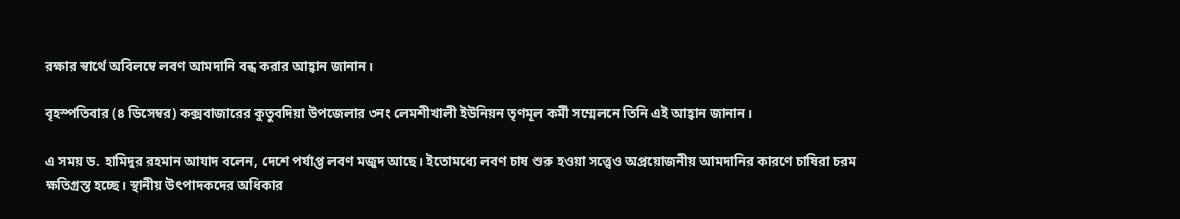রক্ষার স্বার্থে অবিলম্বে লবণ আমদানি বন্ধ করার আহ্বান জানান।

বৃহস্পতিবার (৪ ডিসেম্বর) কক্সবাজারের কুতুবদিয়া উপজেলার ৩নং লেমশীখালী ইউনিয়ন তৃণমূল কর্মী সম্মেলনে তিনি এই আহ্বান জানান।

এ সময় ড. হামিদুর রহমান আযাদ বলেন, দেশে পর্যাপ্ত লবণ মজুদ আছে। ইতোমধ্যে লবণ চাষ শুরু হওয়া সত্ত্বেও অপ্রয়োজনীয় আমদানির কারণে চাষিরা চরম ক্ষতিগ্রস্ত হচ্ছে। স্থানীয় উৎপাদকদের অধিকার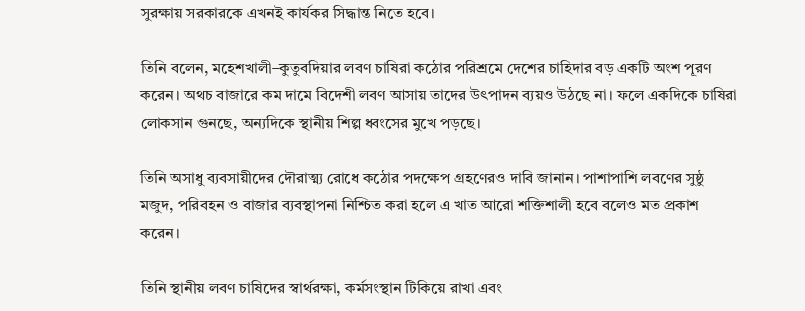সুরক্ষায় সরকারকে এখনই কার্যকর সিদ্ধান্ত নিতে হবে।

তিনি বলেন, মহেশখালী–কুতুবদিয়ার লবণ চাষিরা কঠোর পরিশ্রমে দেশের চাহিদার বড় একটি অংশ পূরণ করেন। অথচ বাজারে কম দামে বিদেশী লবণ আসায় তাদের উৎপাদন ব্যয়ও উঠছে না। ফলে একদিকে চাষিরা লোকসান গুনছে, অন্যদিকে স্থানীয় শিল্প ধ্বংসের মুখে পড়ছে।

তিনি অসাধু ব্যবসায়ীদের দৌরাত্ম্য রোধে কঠোর পদক্ষেপ গ্রহণেরও দাবি জানান। পাশাপাশি লবণের সুষ্ঠু মজুদ, পরিবহন ও বাজার ব্যবস্থাপনা নিশ্চিত করা হলে এ খাত আরো শক্তিশালী হবে বলেও মত প্রকাশ করেন।

তিনি স্থানীয় লবণ চাষিদের স্বার্থরক্ষা, কর্মসংস্থান টিকিয়ে রাখা এবং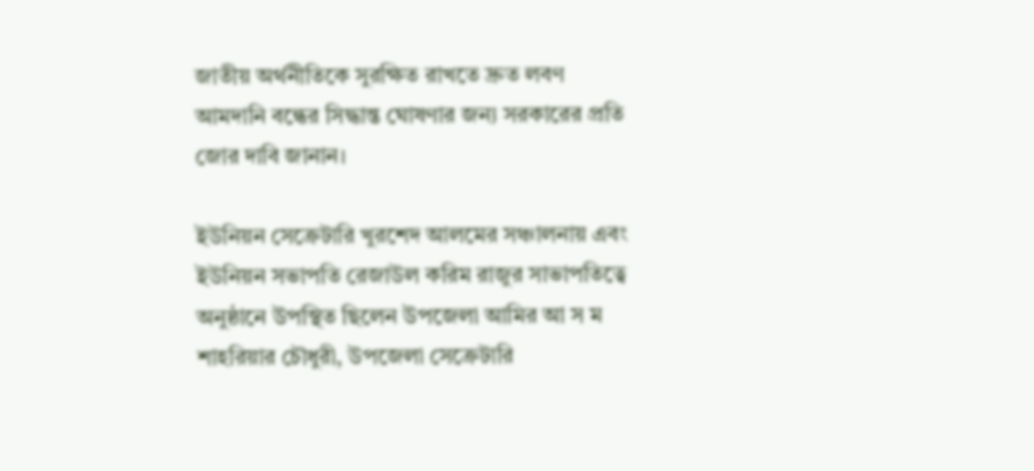জাতীয় অর্থনীতিকে সুরক্ষিত রাখতে দ্রুত লবণ আমদানি বন্ধের সিদ্ধান্ত ঘোষণার জন্য সরকারের প্রতি জোর দাবি জানান।

ইউনিয়ন সেক্রেটারি খুরশেদ আলমের সঞ্চালনায় এবং ইউনিয়ন সভাপতি রেজাউল করিম রাজুর সাভাপতিত্বে অনুষ্ঠানে উপস্থিত ছিলেন উপজেলা আমির আ স ম শাহরিয়ার চৌধুরী, উপজেলা সেক্রেটারি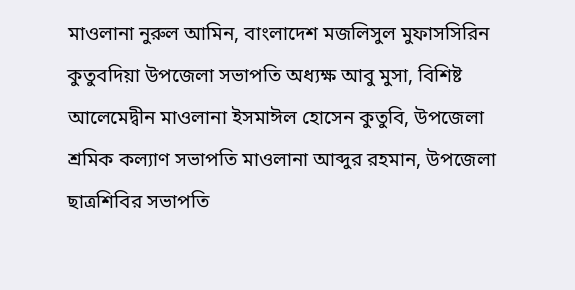মাওলানা নুরুল আমিন, বাংলাদেশ মজলিসুল মুফাসসিরিন কুতুবদিয়া উপজেলা সভাপতি অধ্যক্ষ আবু মুসা, বিশিষ্ট আলেমেদ্বীন মাওলানা ইসমাঈল হোসেন কুতুবি, উপজেলা শ্রমিক কল্যাণ সভাপতি মাওলানা আব্দুর রহমান, উপজেলা ছাত্রশিবির সভাপতি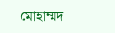মোহাম্মদ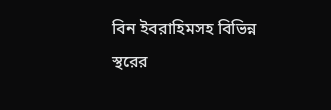বিন ইবরাহিমসহ বিভিন্ন স্থরের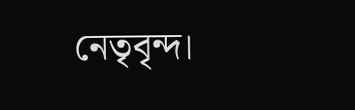নেতৃবৃন্দ।